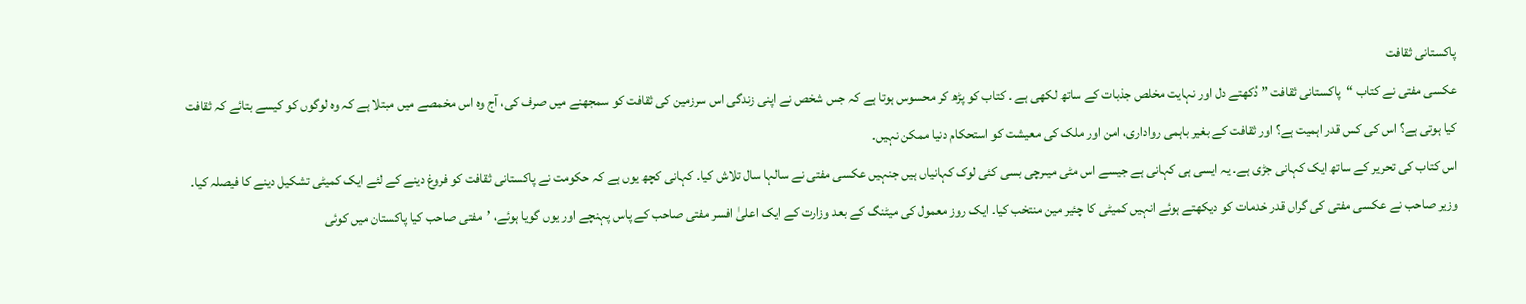پاکستانی ثقافت
عکسی مفتی نے کتاب “پاکستانی ثقافت ” دُکھتے دل اور نہایت مخلص جذبات کے ساتھ لکھی ہے ۔ کتاب کو پڑھ کر محسوس ہوتا ہے کہ جس شخص نے اپنی زندگی اس سرزمین کی ثقافت کو سمجھنے میں صرف کی، آج وہ اس مخمصے میں مبتلا ہے کہ وہ لوگوں کو کیسے بتائے کہ ثقافت کیا ہوتی ہے؟ اس کی کس قدر اہمیت ہے؟ اور ثقافت کے بغیر باہمی رواداری، امن اور ملک کی معیشت کو استحکام دنیا ممکن نہیں۔
اس کتاب کی تحریر کے ساتھ ایک کہانی جڑی ہے۔ یہ ایسی ہی کہانی ہے جیسے اس مٹی میںرچی بسی کئی لوک کہانیاں ہیں جنہیں عکسی مفتی نے سالہا سال تلاش کیا۔ کہانی کچھ یوں ہے کہ حکومت نے پاکستانی ثقافت کو فروغ دینے کے لئے ایک کمیٹی تشکیل دینے کا فیصلہ کیا۔ وزیر صاحب نے عکسی مفتی کی گراں قدر خدمات کو دیکھتے ہوئے انہیں کمیٹی کا چئیر مین منتخب کیا۔ ایک روز معمول کی میٹنگ کے بعد وزارت کے ایک اعلیٰ افسر مفتی صاحب کے پاس پہنچے اور یوں گویا ہوئے، ’مفتی صاحب کیا پاکستان میں کوئی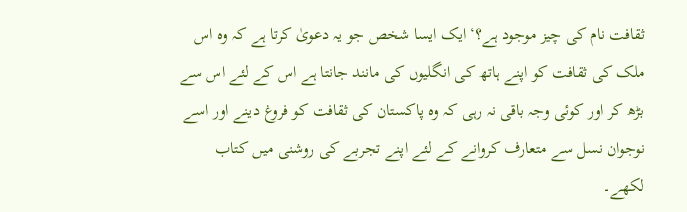ثقافت نام کی چیز موجود ہے؟‘ ایک ایسا شخص جو یہ دعویٰ کرتا ہے کہ وہ اس ملک کی ثقافت کو اپنے ہاتھ کی انگلیوں کی مانند جانتا ہے اس کے لئے اس سے بڑھ کر اور کوئی وجہ باقی نہ رہی کہ وہ پاکستان کی ثقافت کو فروغ دینے اور اسے نوجوان نسل سے متعارف کروانے کے لئے اپنے تجربے کی روشنی میں کتاب لکھے۔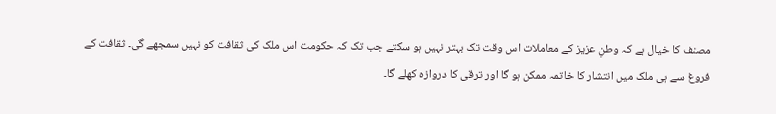مصنف کا خیال ہے کہ وطنِ عزیز کے معاملات اس وقت تک بہتر نہیں ہو سکتے جب تک کہ حکومت اس ملک کی ثقافت کو نہیں سمجھے گی۔ ثقافت کے فروغ سے ہی ملک میں انتشار کا خاتمہ ممکن ہو گا اور ترقی کا دروازہ کھلے گا۔